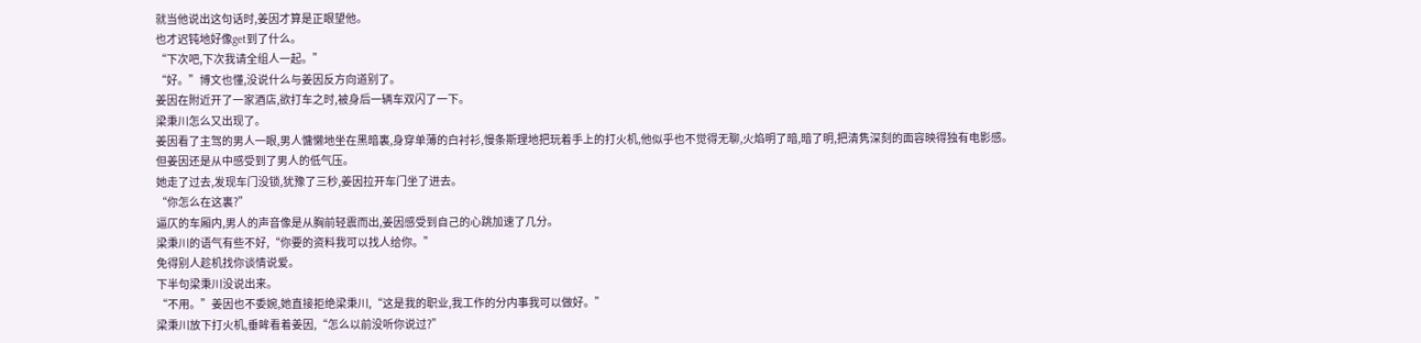就当他说出这句话时,姜因才算是正眼望他。
也才迟钝地好像get到了什么。
“下次吧,下次我请全组人一起。”
“好。”博文也懂,没说什么与姜因反方向道别了。
姜因在附近开了一家酒店,欲打车之时,被身后一辆车双闪了一下。
梁秉川怎么又出现了。
姜因看了主驾的男人一眼,男人慵懒地坐在黑暗裏,身穿单薄的白衬衫,慢条斯理地把玩着手上的打火机,他似乎也不觉得无聊,火焰明了暗,暗了明,把清隽深刻的面容映得独有电影感。
但姜因还是从中感受到了男人的低气压。
她走了过去,发现车门没锁,犹豫了三秒,姜因拉开车门坐了进去。
“你怎么在这裏?”
逼仄的车厢内,男人的声音像是从胸前轻震而出,姜因感受到自己的心跳加速了几分。
梁秉川的语气有些不好,“你要的资料我可以找人给你。”
免得别人趁机找你谈情说爱。
下半句梁秉川没说出来。
“不用。”姜因也不委婉,她直接拒绝梁秉川,“这是我的职业,我工作的分内事我可以做好。”
梁秉川放下打火机,垂眸看着姜因,“怎么以前没听你说过?”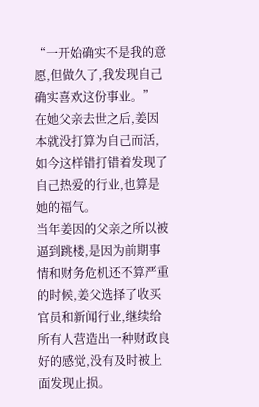“一开始确实不是我的意愿,但做久了,我发现自己确实喜欢这份事业。”
在她父亲去世之后,姜因本就没打算为自己而活,如今这样错打错着发现了自己热爱的行业,也算是她的福气。
当年姜因的父亲之所以被逼到跳楼,是因为前期事情和财务危机还不算严重的时候,姜父选择了收买官员和新闻行业,继续给所有人营造出一种财政良好的感觉,没有及时被上面发现止损。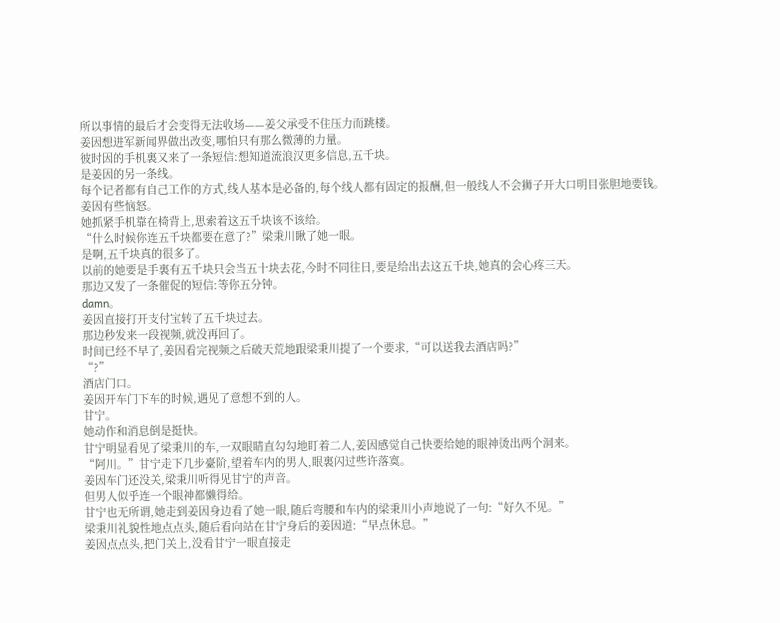所以事情的最后才会变得无法收场——姜父承受不住压力而跳楼。
姜因想进军新闻界做出改变,哪怕只有那么微薄的力量。
彼时因的手机裏又来了一条短信:想知道流浪汉更多信息,五千块。
是姜因的另一条线。
每个记者都有自己工作的方式,线人基本是必备的,每个线人都有固定的报酬,但一般线人不会狮子开大口明目张胆地要钱。
姜因有些恼怒。
她抓紧手机靠在椅背上,思索着这五千块该不该给。
“什么时候你连五千块都要在意了?”梁秉川瞅了她一眼。
是啊,五千块真的很多了。
以前的她要是手裏有五千块只会当五十块去花,今时不同往日,要是给出去这五千块,她真的会心疼三天。
那边又发了一条催促的短信:等你五分钟。
damn。
姜因直接打开支付宝转了五千块过去。
那边秒发来一段视频,就没再回了。
时间已经不早了,姜因看完视频之后破天荒地跟梁秉川提了一个要求,“可以送我去酒店吗?”
“?”
酒店门口。
姜因开车门下车的时候,遇见了意想不到的人。
甘宁。
她动作和消息倒是挺快。
甘宁明显看见了梁秉川的车,一双眼睛直勾勾地盯着二人,姜因感觉自己快要给她的眼神烫出两个洞来。
“阿川。”甘宁走下几步臺阶,望着车内的男人,眼裏闪过些许落寞。
姜因车门还没关,梁秉川听得见甘宁的声音。
但男人似乎连一个眼神都懒得给。
甘宁也无所谓,她走到姜因身边看了她一眼,随后弯腰和车内的梁秉川小声地说了一句:“好久不见。”
梁秉川礼貌性地点点头,随后看向站在甘宁身后的姜因道:“早点休息。”
姜因点点头,把门关上,没看甘宁一眼直接走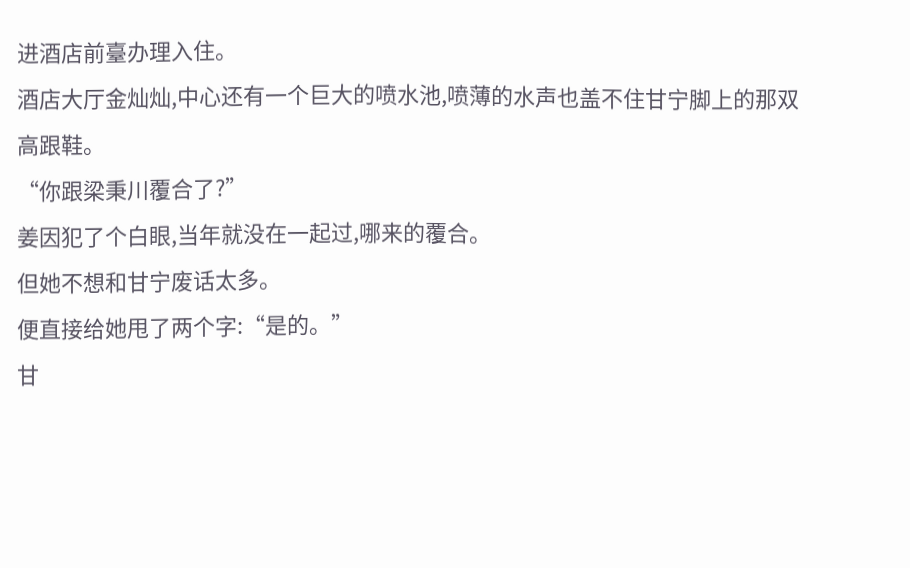进酒店前臺办理入住。
酒店大厅金灿灿,中心还有一个巨大的喷水池,喷薄的水声也盖不住甘宁脚上的那双高跟鞋。
“你跟梁秉川覆合了?”
姜因犯了个白眼,当年就没在一起过,哪来的覆合。
但她不想和甘宁废话太多。
便直接给她甩了两个字:“是的。”
甘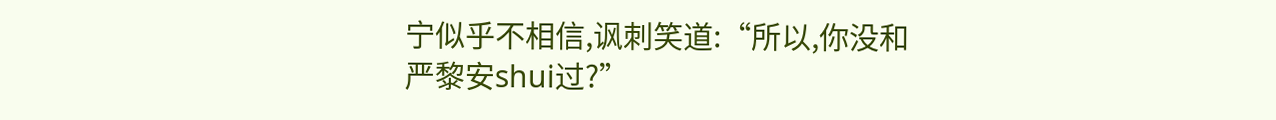宁似乎不相信,讽刺笑道:“所以,你没和严黎安shui过?”